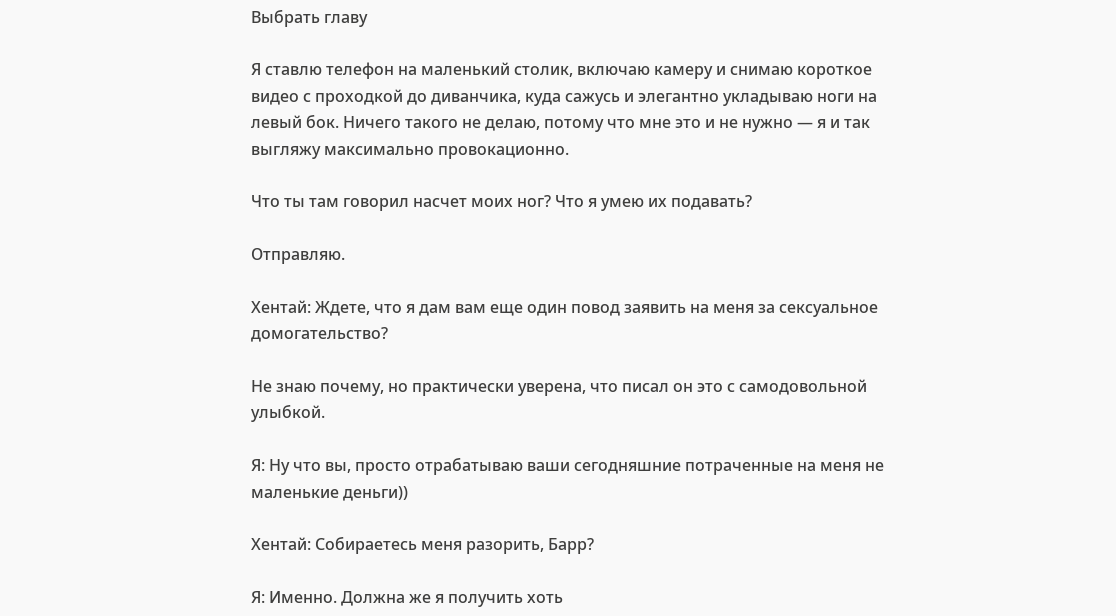Выбрать главу

Я ставлю телефон на маленький столик, включаю камеру и снимаю короткое видео с проходкой до диванчика, куда сажусь и элегантно укладываю ноги на левый бок. Ничего такого не делаю, потому что мне это и не нужно — я и так выгляжу максимально провокационно.

Что ты там говорил насчет моих ног? Что я умею их подавать?

Отправляю.

Хентай: Ждете, что я дам вам еще один повод заявить на меня за сексуальное домогательство?

Не знаю почему, но практически уверена, что писал он это с самодовольной улыбкой.

Я: Ну что вы, просто отрабатываю ваши сегодняшние потраченные на меня не маленькие деньги))

Хентай: Собираетесь меня разорить, Барр?

Я: Именно. Должна же я получить хоть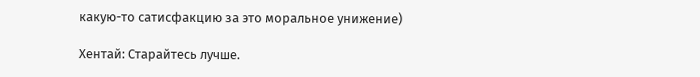какую-то сатисфакцию за это моральное унижение)

Хентай: Старайтесь лучше.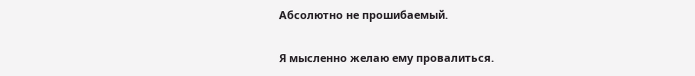Абсолютно не прошибаемый.

Я мысленно желаю ему провалиться.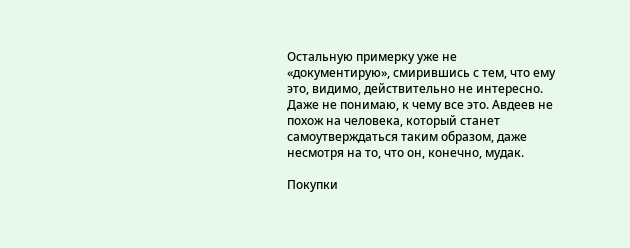Остальную примерку уже не «документирую», смирившись с тем, что ему это, видимо, действительно не интересно. Даже не понимаю, к чему все это. Авдеев не похож на человека, который станет самоутверждаться таким образом, даже несмотря на то, что он, конечно, мудак.

Покупки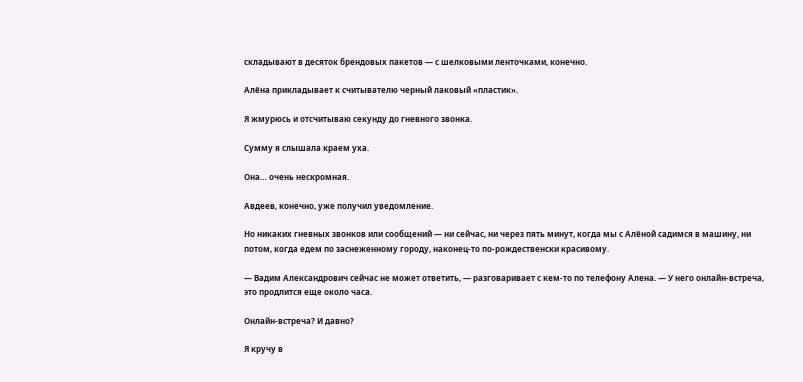складывают в десяток брендовых пакетов — с шелковыми ленточками, конечно.

Алёна прикладывает к считывателю черный лаковый «пластик».

Я жмурюсь и отсчитываю секунду до гневного звонка.

Сумму я слышала краем уха.

Она… очень нескромная.

Авдеев, конечно, уже получил уведомление.

Но никаких гневных звонков или сообщений — ни сейчас, ни через пять минут, когда мы с Алёной садимся в машину, ни потом, когда едем по заснеженному городу, наконец-то по-рождественски красивому.

— Вадим Александрович сейчас не может ответить, — разговаривает с кем-то по телефону Алена. — У него онлайн-встреча, это продлится еще около часа.

Онлайн-встреча? И давно?

Я кручу в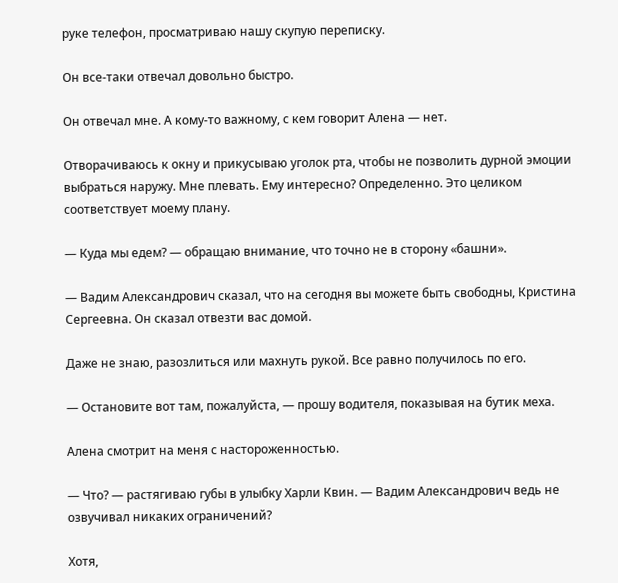руке телефон, просматриваю нашу скупую переписку.

Он все-таки отвечал довольно быстро.

Он отвечал мне. А кому-то важному, с кем говорит Алена — нет.

Отворачиваюсь к окну и прикусываю уголок рта, чтобы не позволить дурной эмоции выбраться наружу. Мне плевать. Ему интересно? Определенно. Это целиком соответствует моему плану.

— Куда мы едем? — обращаю внимание, что точно не в сторону «башни».

— Вадим Александрович сказал, что на сегодня вы можете быть свободны, Кристина Сергеевна. Он сказал отвезти вас домой.

Даже не знаю, разозлиться или махнуть рукой. Все равно получилось по его.

— Остановите вот там, пожалуйста, — прошу водителя, показывая на бутик меха.

Алена смотрит на меня с настороженностью.

— Что? — растягиваю губы в улыбку Харли Квин. — Вадим Александрович ведь не озвучивал никаких ограничений?

Хотя,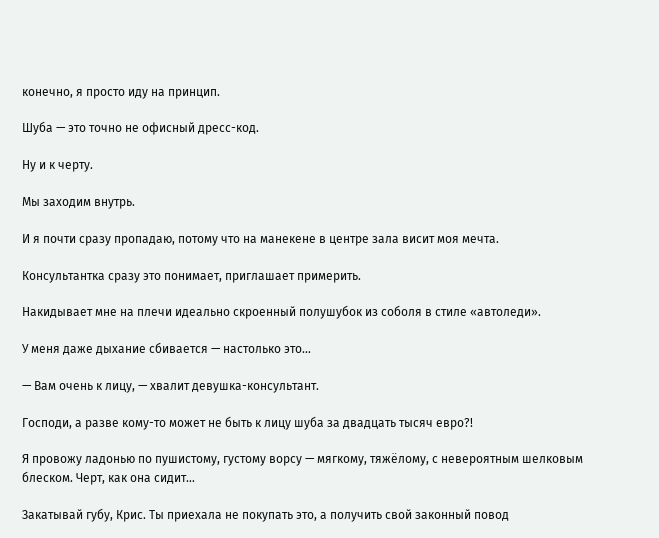конечно, я просто иду на принцип.

Шуба — это точно не офисный дресс-код.

Ну и к черту.

Мы заходим внутрь.

И я почти сразу пропадаю, потому что на манекене в центре зала висит моя мечта.

Консультантка сразу это понимает, приглашает примерить.

Накидывает мне на плечи идеально скроенный полушубок из соболя в стиле «автоледи».

У меня даже дыхание сбивается — настолько это…

— Вам очень к лицу, — хвалит девушка-консультант.

Господи, а разве кому-то может не быть к лицу шуба за двадцать тысяч евро?!

Я провожу ладонью по пушистому, густому ворсу — мягкому, тяжёлому, с невероятным шелковым блеском. Черт, как она сидит…

Закатывай губу, Крис. Ты приехала не покупать это, а получить свой законный повод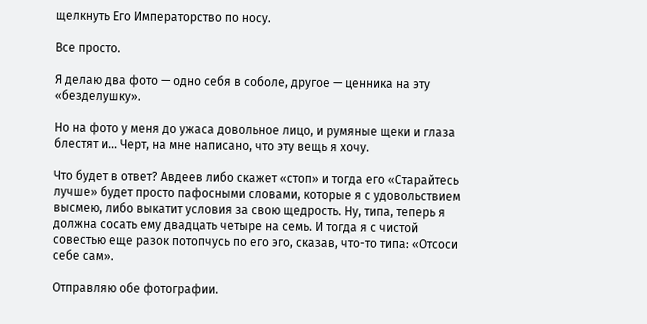щелкнуть Его Императорство по носу.

Все просто.

Я делаю два фото — одно себя в соболе, другое — ценника на эту «безделушку».

Но на фото у меня до ужаса довольное лицо, и румяные щеки и глаза блестят и… Черт, на мне написано, что эту вещь я хочу.

Что будет в ответ? Авдеев либо скажет «стоп» и тогда его «Старайтесь лучше» будет просто пафосными словами, которые я с удовольствием высмею, либо выкатит условия за свою щедрость. Ну, типа, теперь я должна сосать ему двадцать четыре на семь. И тогда я с чистой совестью еще разок потопчусь по его эго, сказав, что-то типа: «Отсоси себе сам».

Отправляю обе фотографии.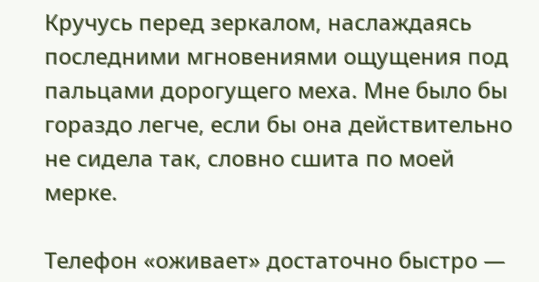Кручусь перед зеркалом, наслаждаясь последними мгновениями ощущения под пальцами дорогущего меха. Мне было бы гораздо легче, если бы она действительно не сидела так, словно сшита по моей мерке.

Телефон «оживает» достаточно быстро —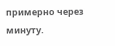примерно через минуту.